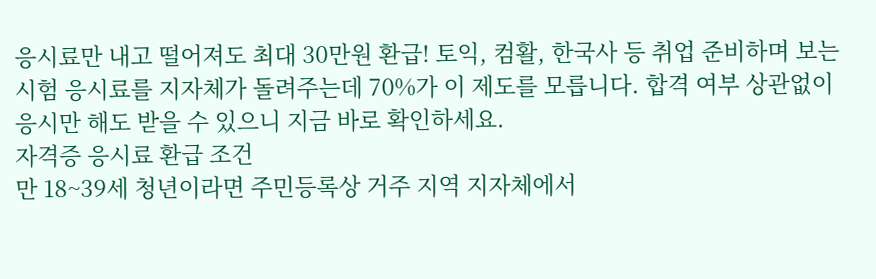응시료만 내고 떨어져도 최대 30만원 환급! 토익, 컴활, 한국사 등 취업 준비하며 보는 시험 응시료를 지자체가 돌려주는데 70%가 이 제도를 모릅니다. 합격 여부 상관없이 응시만 해도 받을 수 있으니 지금 바로 확인하세요.
자격증 응시료 환급 조건
만 18~39세 청년이라면 주민등록상 거주 지역 지자체에서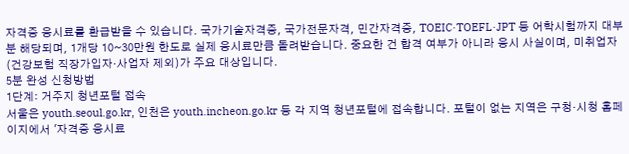자격증 응시료를 환급받을 수 있습니다. 국가기술자격증, 국가전문자격, 민간자격증, TOEIC·TOEFL·JPT 등 어학시험까지 대부분 해당되며, 1개당 10~30만원 한도로 실제 응시료만큼 돌려받습니다. 중요한 건 합격 여부가 아니라 응시 사실이며, 미취업자(건강보험 직장가입자·사업자 제외)가 주요 대상입니다.
5분 완성 신청방법
1단계: 거주지 청년포털 접속
서울은 youth.seoul.go.kr, 인천은 youth.incheon.go.kr 등 각 지역 청년포털에 접속합니다. 포털이 없는 지역은 구청·시청 홈페이지에서 '자격증 응시료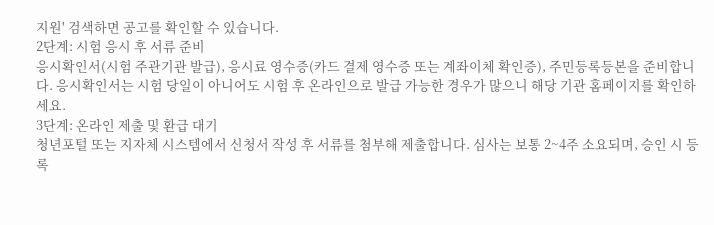지원' 검색하면 공고를 확인할 수 있습니다.
2단계: 시험 응시 후 서류 준비
응시확인서(시험 주관기관 발급), 응시료 영수증(카드 결제 영수증 또는 계좌이체 확인증), 주민등록등본을 준비합니다. 응시확인서는 시험 당일이 아니어도 시험 후 온라인으로 발급 가능한 경우가 많으니 해당 기관 홈페이지를 확인하세요.
3단계: 온라인 제출 및 환급 대기
청년포털 또는 지자체 시스템에서 신청서 작성 후 서류를 첨부해 제출합니다. 심사는 보통 2~4주 소요되며, 승인 시 등록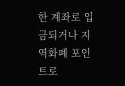한 계좌로 입금되거나 지역화폐 포인트로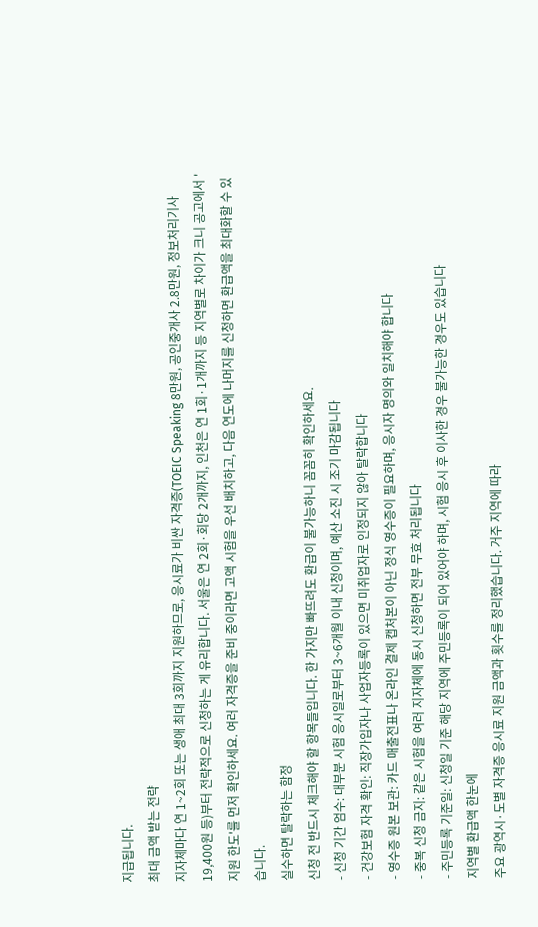지급됩니다.
최대 금액 받는 전략
지자체마다 연 1~2회 또는 생애 최대 3회까지 지원하므로, 응시료가 비싼 자격증(TOEIC Speaking 8만원, 공인중개사 2.8만원, 정보처리기사 19,400원 등)부터 전략적으로 신청하는 게 유리합니다. 서울은 연 2회·회당 2개까지, 인천은 연 1회·1개까지 등 지역별로 차이가 크니 공고에서 '지원 한도'를 먼저 확인하세요. 여러 자격증을 준비 중이라면 고액 시험을 우선 배치하고, 다음 연도에 나머지를 신청하면 환급액을 최대화할 수 있습니다.
실수하면 탈락하는 함정
신청 전 반드시 체크해야 할 항목들입니다. 한 가지만 빠뜨려도 환급이 불가능하니 꼼꼼히 확인하세요.
- 신청 기간 엄수: 대부분 시험 응시일로부터 3~6개월 이내 신청이며, 예산 소진 시 조기 마감됩니다
- 건강보험 자격 확인: 직장가입자나 사업자등록이 있으면 미취업자로 인정되지 않아 탈락합니다
- 영수증 원본 보관: 카드 매출전표나 온라인 결제 캡처본이 아닌 정식 영수증이 필요하며, 응시자 명의와 일치해야 합니다
- 중복 신청 금지: 같은 시험을 여러 지자체에 동시 신청하면 전부 무효 처리됩니다
- 주민등록 기준일: 신청일 기준 해당 지역에 주민등록이 되어 있어야 하며, 시험 응시 후 이사한 경우 불가능한 경우도 있습니다
지역별 환급액 한눈에
주요 광역시·도별 자격증 응시료 지원 금액과 횟수를 정리했습니다. 거주 지역에 따라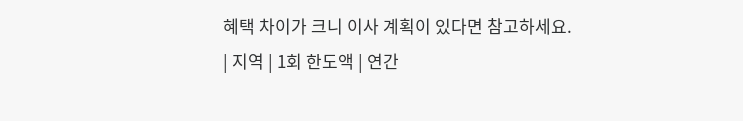혜택 차이가 크니 이사 계획이 있다면 참고하세요.
| 지역 | 1회 한도액 | 연간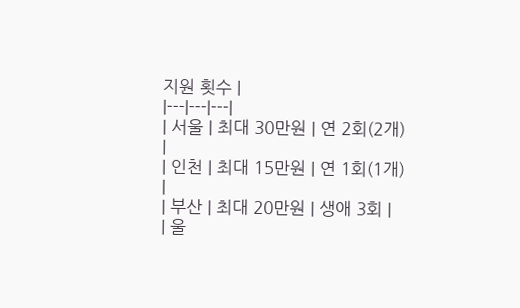지원 횟수 |
|---|---|---|
| 서울 | 최대 30만원 | 연 2회(2개) |
| 인천 | 최대 15만원 | 연 1회(1개) |
| 부산 | 최대 20만원 | 생애 3회 |
| 울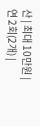산 | 최대 10만원 | 연 2회(2개) |